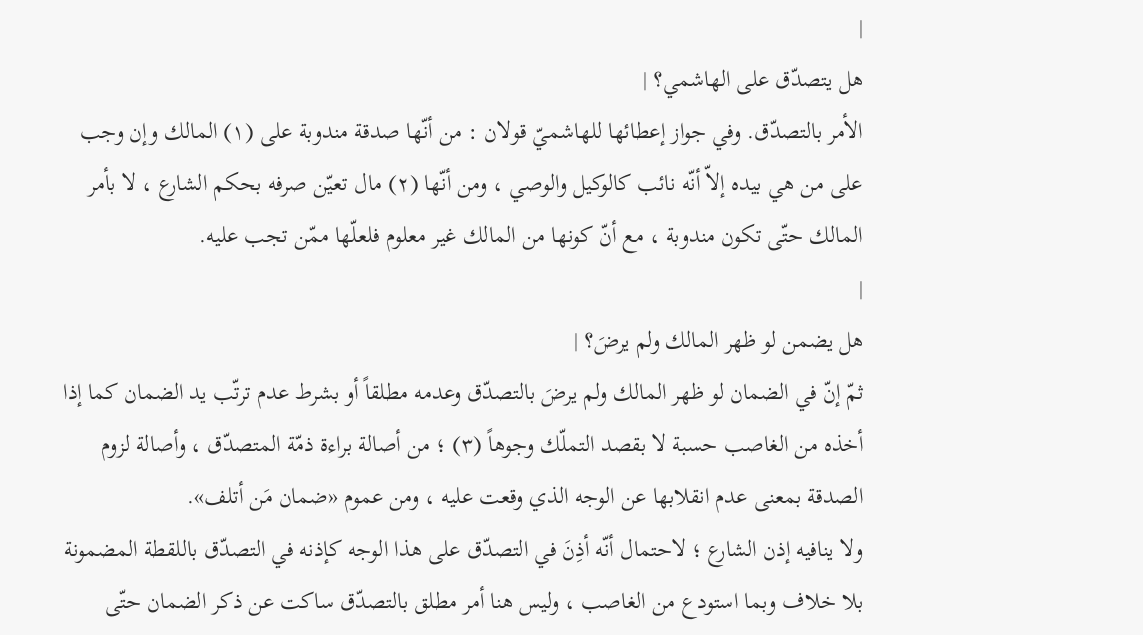|
هل يتصدّق على الهاشمي؟ |
الأمر بالتصدّق. وفي جواز إعطائها للهاشميّ قولان : من أنّها صدقة مندوبة على (١) المالك وإن وجب على من هي بيده إلاّ أنّه نائب كالوكيل والوصي ، ومن أنّها (٢) مال تعيّن صرفه بحكم الشارع ، لا بأمر المالك حتّى تكون مندوبة ، مع أنّ كونها من المالك غير معلوم فلعلّها ممّن تجب عليه.
|
هل يضمن لو ظهر المالك ولم يرضَ؟ |
ثمّ إنّ في الضمان لو ظهر المالك ولم يرضَ بالتصدّق وعدمه مطلقاً أو بشرط عدم ترتّب يد الضمان كما إذا أخذه من الغاصب حسبة لا بقصد التملّك وجوهاً (٣) ؛ من أصالة براءة ذمّة المتصدّق ، وأصالة لزوم الصدقة بمعنى عدم انقلابها عن الوجه الذي وقعت عليه ، ومن عموم «ضمان مَن أتلف».
ولا ينافيه إذن الشارع ؛ لاحتمال أنّه أذِنَ في التصدّق على هذا الوجه كإذنه في التصدّق باللقطة المضمونة بلا خلاف وبما استودع من الغاصب ، وليس هنا أمر مطلق بالتصدّق ساكت عن ذكر الضمان حتّى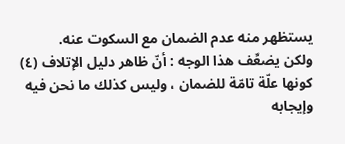يستظهر منه عدم الضمان مع السكوت عنه.
ولكن يضعِّف هذا الوجه : أنّ ظاهر دليل الإتلاف (٤) كونها علّة تامّة للضمان ، وليس كذلك ما نحن فيه وإيجابه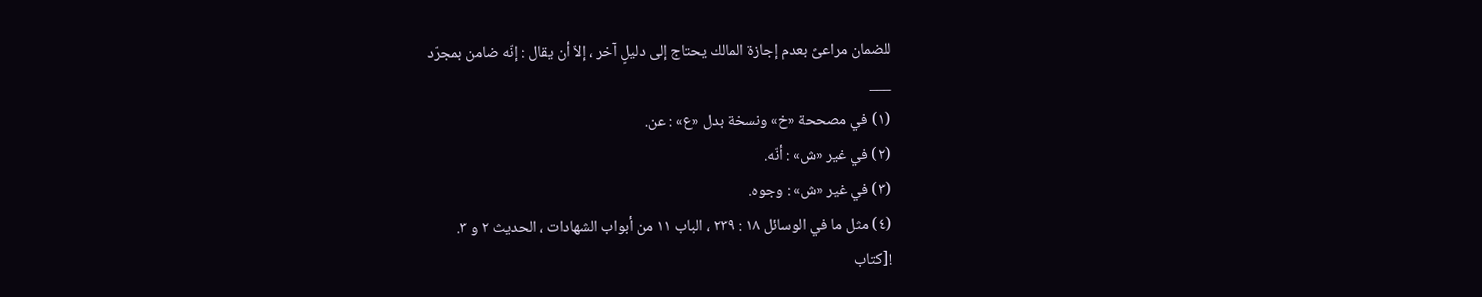للضمان مراعىً بعدم إجازة المالك يحتاج إلى دليلٍ آخر ، إلاّ أن يقال : إنّه ضامن بمجرّد
___
(١) في مصححة «خ» ونسخة بدل «ع» : عن.
(٢) في غير «ش» : أنّه.
(٣) في غير «ش» : وجوه.
(٤) مثل ما في الوسائل ١٨ : ٢٣٩ ، الباب ١١ من أبواب الشهادات ، الحديث ٢ و ٣.
![كتاب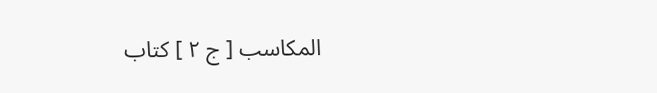المكاسب [ ج ٢ ] كتاب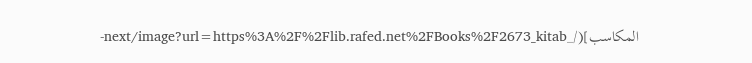المكاسب](/_next/image?url=https%3A%2F%2Flib.rafed.net%2FBooks%2F2673_kitab-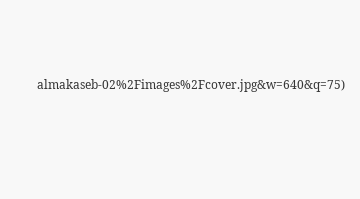almakaseb-02%2Fimages%2Fcover.jpg&w=640&q=75)